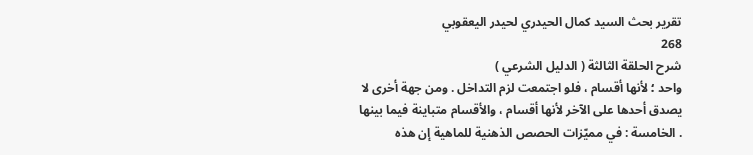تقرير بحث السيد كمال الحيدري لحيدر اليعقوبي
268
شرح الحلقة الثالثة ( الدليل الشرعي )
واحد ؛ لأنها أقسام ، فلو اجتمعت لزم التداخل . ومن جهة أخرى لا يصدق أحدها على الآخر لأنها أقسام ، والأقسام متباينة فيما بينها . الخامسة : في مميّزات الحصص الذهنية للماهية إن هذه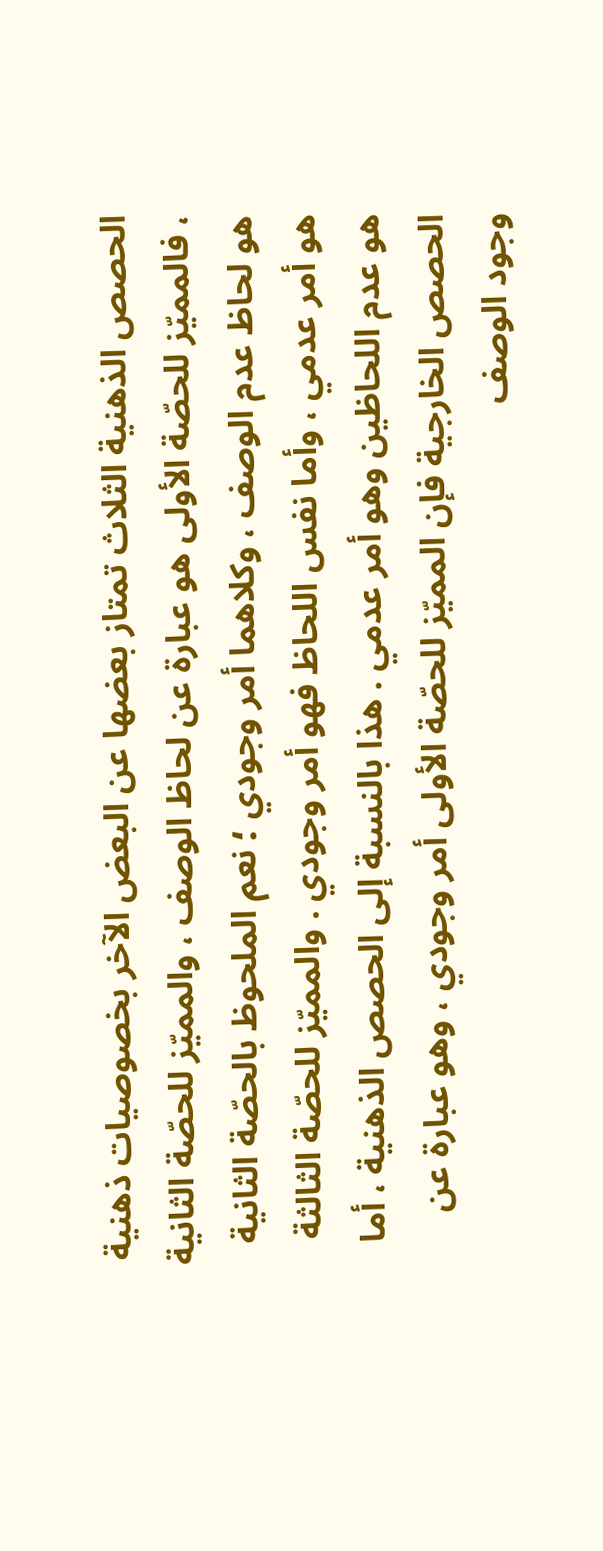الحصص الذهنية الثلاث تمتاز بعضها عن البعض الآخر بخصوصيات ذهنية ، فالمميّز للحصّة الأولى هو عبارة عن لحاظ الوصف ، والمميّز للحصّة الثانية هو لحاظ عدم الوصف ، وكلاهما أمر وجودي ؛ نعم الملحوظ بالحصّة الثانية هو أمر عدمي ، وأما نفس اللحاظ فهو أمر وجودي . والمميّز للحصّة الثالثة هو عدم اللحاظين وهو أمر عدمي . هذا بالنسبة إلى الحصص الذهنية ، أما الحصص الخارجية فإن المميّز للحصّة الأولى أمر وجودي ، وهو عبارة عن وجود الوصف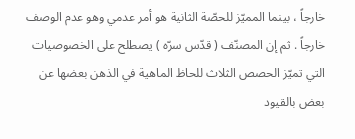خارجاً ، بينما المميّز للحصّة الثانية هو أمر عدمي وهو عدم الوصف خارجاً . ثم إن المصنّف ( قدّس سرّه ) يصطلح على الخصوصيات التي تميّز الحصص الثلاث للحاظ الماهية في الذهن بعضها عن بعض بالقيود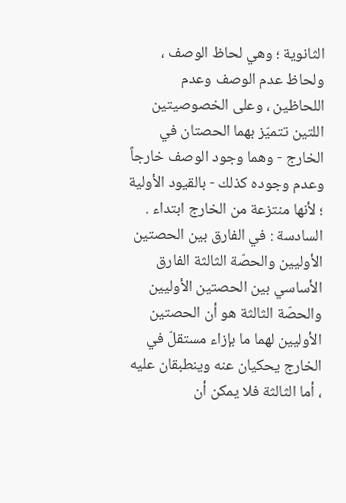الثانوية ؛ وهي لحاظ الوصف ، ولحاظ عدم الوصف وعدم اللحاظين ، وعلى الخصوصيتين اللتين تتميّز بهما الحصتان في الخارج - وهما وجود الوصف خارجاً وعدم وجوده كذلك - بالقيود الأولية ؛ لأنها منتزعة من الخارج ابتداء . السادسة : في الفارق بين الحصتين الأوليين والحصّة الثالثة الفارق الأساسي بين الحصتين الأوليين والحصّة الثالثة هو أن الحصتين الأوليين لهما ما بإزاء مستقلّ في الخارج يحكيان عنه وينطبقان عليه ، أما الثالثة فلا يمكن أن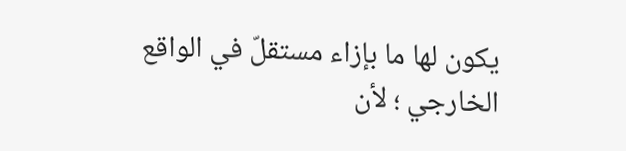يكون لها ما بإزاء مستقلّ في الواقع الخارجي ؛ لأن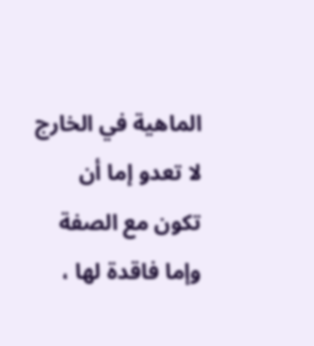الماهية في الخارج لا تعدو إما أن تكون مع الصفة وإما فاقدة لها ،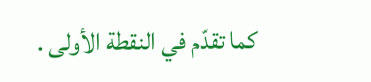كما تقدّم في النقطة الأولى .